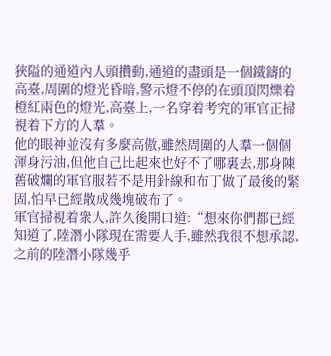狹隘的通道內人頭攢動,通道的盡頭是一個鐵鑄的高臺,周圍的燈光昏暗,警示燈不停的在頭頂閃爍着橙紅兩色的燈光,高臺上,一名穿着考究的軍官正掃視着下方的人羣。
他的眼神並沒有多麼高傲,雖然周圍的人羣一個個渾身污油,但他自己比起來也好不了哪裏去,那身陳舊破爛的軍官服若不是用針線和布丁做了最後的緊固,怕早已經散成幾塊破布了。
軍官掃視着衆人,許久後開口道:“想來你們都已經知道了,陸潛小隊現在需要人手,雖然我很不想承認,之前的陸潛小隊幾乎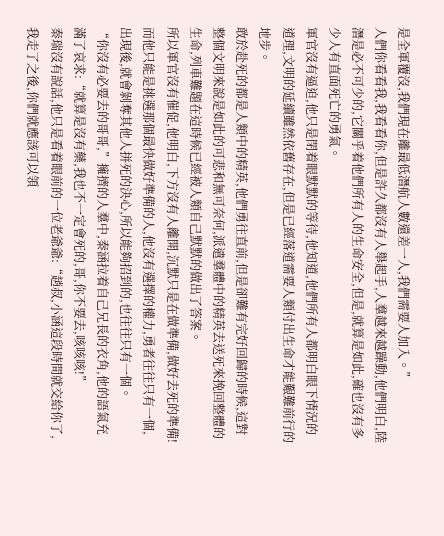是全軍覆沒,我們現在離最低潛航人數還差一人,我們需要人加入。”
人們你看看我,我看看你,但是許久都沒有人舉起手,人羣越來越躁動,他們明白,陸潛是必不可少的,它關乎着他們所有人的生命安全,但是,就算是如此,確也沒有多少人有直面死亡的勇氣。
軍官沒有逼迫,他只是閉着眼默默的等待,他知道,他們所有人都明白眼下情況的道理,文明的延續雖然依舊存在,但是已經落道需要人類付出生命才能艱難前行的地步。
敢於赴死的都是人類中的精英,他們勇往直前,但是卻難有完好回歸的時候,這對整個文明來說是如此的可悲和無可奈何,派遣羣體中的精英去送死來挽回整體的生命,列車難題在這時候已經被人類自己默默的做出了答案。
所以軍官沒有催促,他明白,下方沒有人離開,沉默只是在做準備,做好去死的準備!而他只能是挑選那個最快做好準備的人,他沒有選擇的權力,勇者往往只有一個,出現後,就會剝奪其他人拼死的決心,所以能夠招到的,也往往只有一個。
“你沒有必要去的哥哥,”擁擠的人羣中,秦涵拉着自己兄長的衣角,他的語氣充滿了哀求:“就算是沒有藥,我也不一定會死的,哥,你不要去,咳咳咳!”
秦瑞沒有說話,他只是看着眼前的一位老爺爺:“趙叔,小涵這段時間就交給你了,我走了之後,你們就應該可以領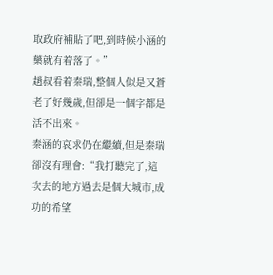取政府補貼了吧,到時候小涵的藥就有着落了。”
趙叔看着秦瑞,整個人似是又蒼老了好幾歲,但卻是一個字都是活不出來。
秦涵的哀求仍在繼續,但是秦瑞卻沒有理會:“我打聽完了,這次去的地方過去是個大城市,成功的希望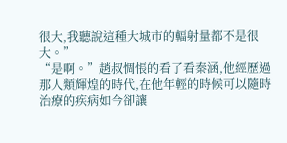很大,我聽說這種大城市的輻射量都不是很大。”
“是啊。”趙叔惆悵的看了看秦涵,他經歷過那人類輝煌的時代,在他年輕的時候可以隨時治療的疾病如今卻讓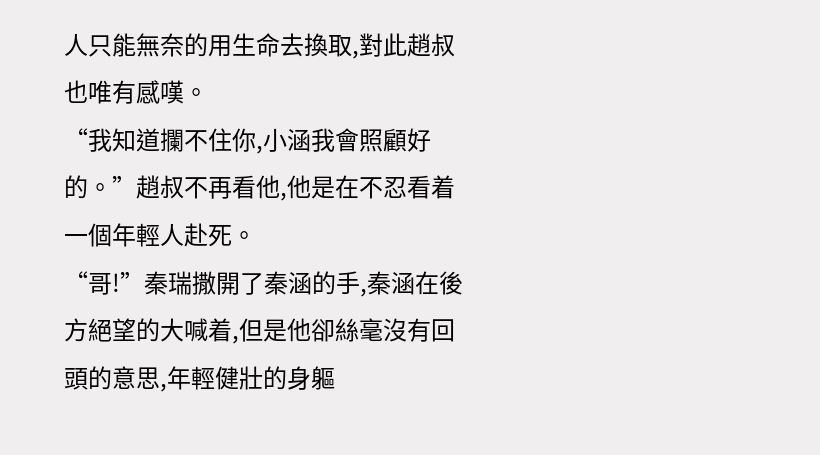人只能無奈的用生命去換取,對此趙叔也唯有感嘆。
“我知道攔不住你,小涵我會照顧好的。”趙叔不再看他,他是在不忍看着一個年輕人赴死。
“哥!”秦瑞撒開了秦涵的手,秦涵在後方絕望的大喊着,但是他卻絲毫沒有回頭的意思,年輕健壯的身軀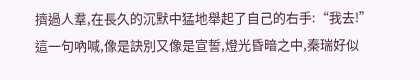擠過人羣,在長久的沉默中猛地舉起了自己的右手:“我去!”
這一句吶喊,像是訣別又像是宣誓,燈光昏暗之中,秦瑞好似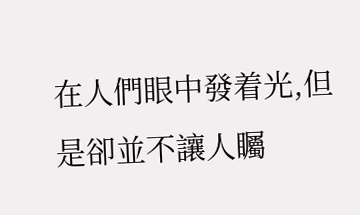在人們眼中發着光,但是卻並不讓人矚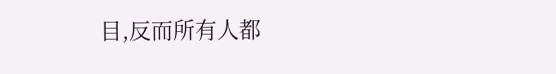目,反而所有人都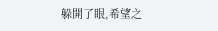躲開了眼,希望之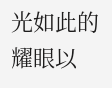光如此的耀眼以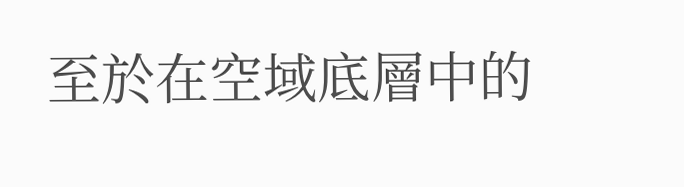至於在空域底層中的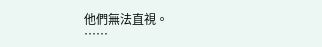他們無法直視。
……